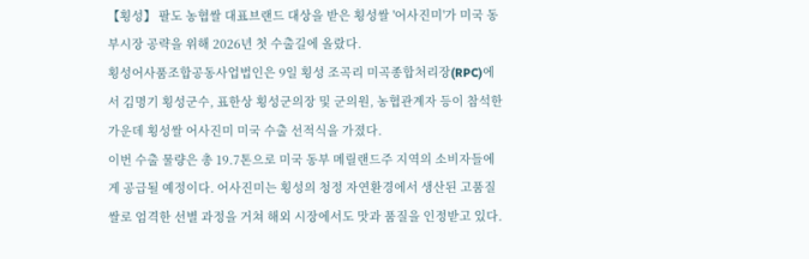【횡성】 팔도 농협쌀 대표브랜드 대상을 받은 횡성쌀 '어사진미'가 미국 동부시장 공략을 위해 2026년 첫 수출길에 올랐다.
횡성어사품조합공동사업법인은 9일 횡성 조곡리 미곡종합처리장(RPC)에서 김명기 횡성군수, 표한상 횡성군의장 및 군의원, 농협관계자 등이 참석한 가운데 횡성쌀 어사진미 미국 수출 선적식을 가졌다.
이번 수출 물량은 총 19.7톤으로 미국 동부 메릴랜드주 지역의 소비자들에게 공급될 예정이다. 어사진미는 횡성의 청정 자연환경에서 생산된 고품질 쌀로 엄격한 선별 과정을 거쳐 해외 시장에서도 맛과 품질을 인정받고 있다.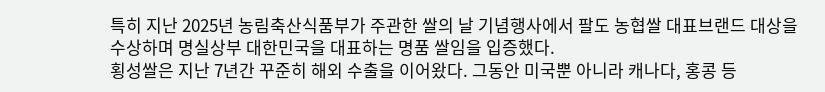특히 지난 2025년 농림축산식품부가 주관한 쌀의 날 기념행사에서 팔도 농협쌀 대표브랜드 대상을 수상하며 명실상부 대한민국을 대표하는 명품 쌀임을 입증했다.
횡성쌀은 지난 7년간 꾸준히 해외 수출을 이어왔다. 그동안 미국뿐 아니라 캐나다, 홍콩 등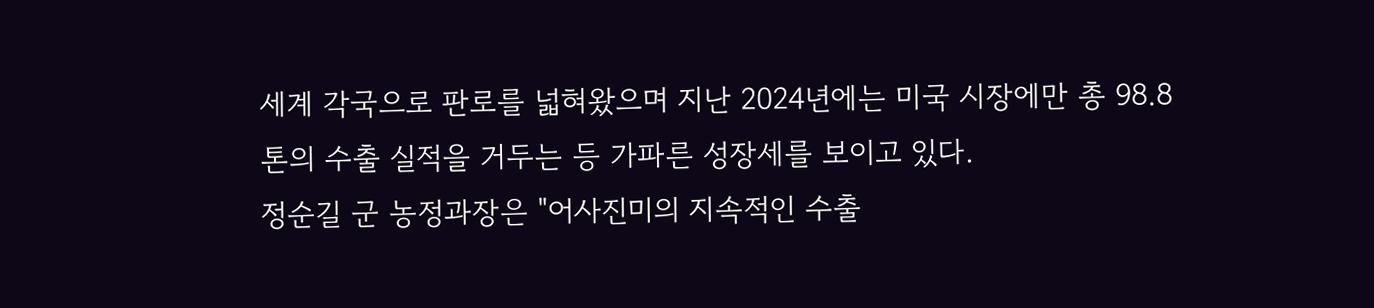세계 각국으로 판로를 넓혀왔으며 지난 2024년에는 미국 시장에만 총 98.8톤의 수출 실적을 거두는 등 가파른 성장세를 보이고 있다.
정순길 군 농정과장은 "어사진미의 지속적인 수출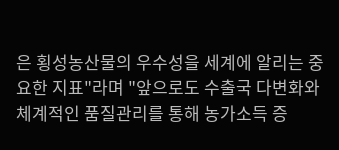은 횡성농산물의 우수성을 세계에 알리는 중요한 지표"라며 "앞으로도 수출국 다변화와 체계적인 품질관리를 통해 농가소득 증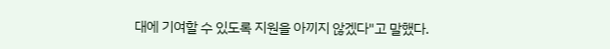대에 기여할 수 있도록 지원을 아끼지 않겠다"고 말했다.